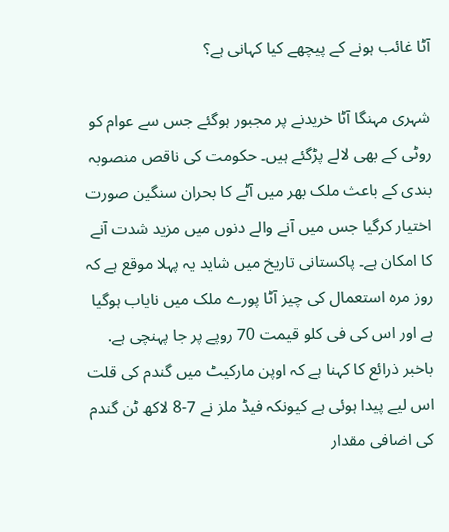آٹا غائب ہونے کے پیچھے کیا کہانی ہے؟

شہری مہنگا آٹا خریدنے پر مجبور ہوگئے جس سے عوام کو روٹی کے بھی لالے پڑگئے ہیں۔ حکومت کی ناقص منصوبہ بندی کے باعث ملک بھر میں آٹے کا بحران سنگین صورت اختیار کرگیا جس میں آنے والے دنوں میں مزید شدت آنے کا امکان ہے۔ پاکستانی تاریخ میں شاید یہ پہلا موقع ہے کہ روز مرہ استعمال کی چیز آٹا پورے ملک میں نایاب ہوگیا ہے اور اس کی فی کلو قیمت 70 روپے پر جا پہنچی ہے.
باخبر ذرائع کا کہنا ہے کہ اوپن مارکیٹ میں گندم کی قلت اس لیے پیدا ہوئی ہے کیونکہ فیڈ ملز نے 7-8 لاکھ ٹن گندم کی اضافی مقدار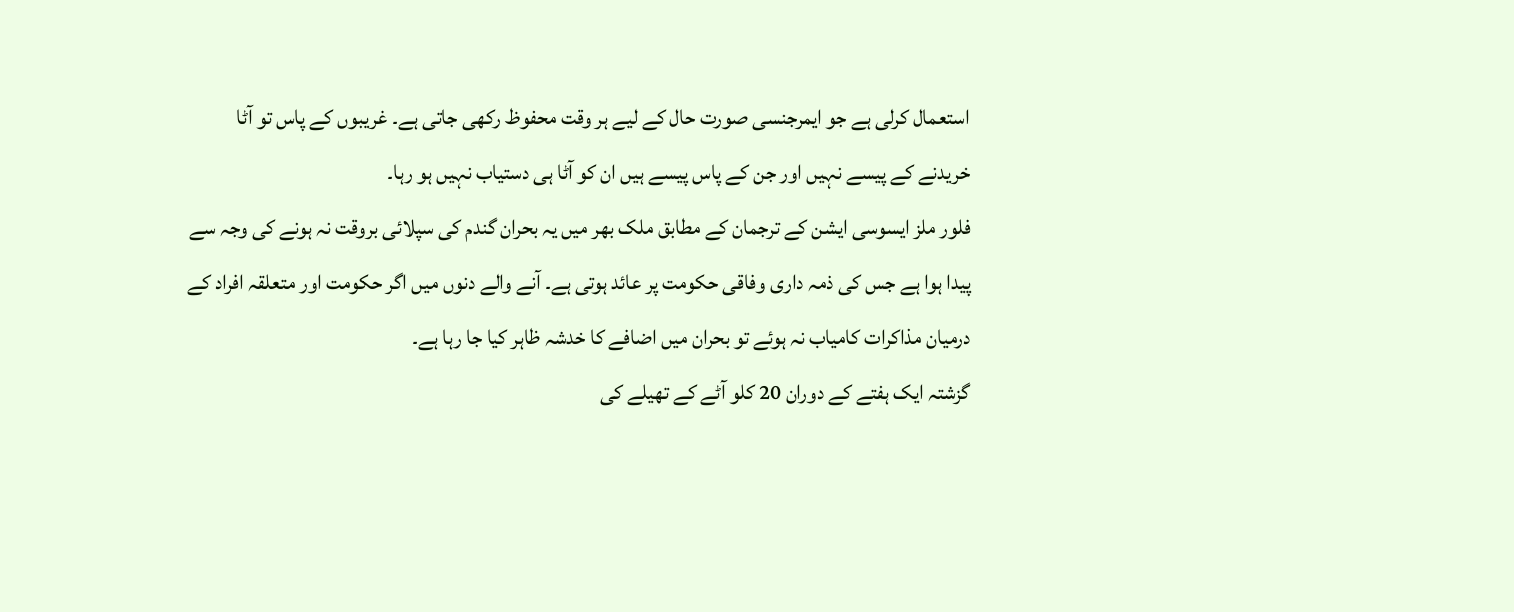استعمال کرلی ہے جو ایمرجنسی صورت حال کے لیے ہر وقت محفوظ رکھی جاتی ہے۔ غریبوں کے پاس تو آٹا خریدنے کے پیسے نہیں اور جن کے پاس پیسے ہیں ان کو آٹا ہی دستیاب نہیں ہو رہا۔
فلور ملز ایسوسی ایشن کے ترجمان کے مطابق ملک بھر میں یہ بحران گندم کی سپلائی بروقت نہ ہونے کی وجہ سے پیدا ہوا ہے جس کی ذمہ داری وفاقی حکومت پر عائد ہوتی ہے۔ آنے والے دنوں میں اگر حکومت اور متعلقہ افراد کے درمیان مذاکرات کامیاب نہ ہوئے تو بحران میں اضافے کا خدشہ ظاہر کیا جا رہا ہے۔
گزشتہ ایک ہفتے کے دوران 20 کلو آٹے کے تھیلے کی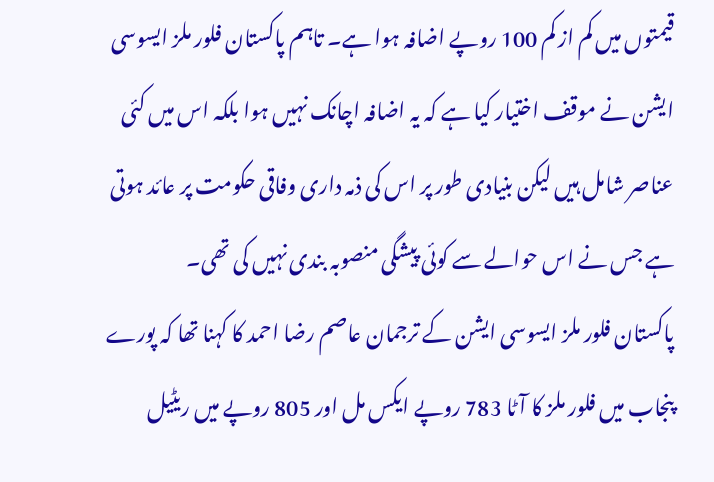قیمتوں میں کم از کم 100 روپے اضافہ ہوا ہے۔ تاہم پاکستان فلور ملز ایسوسی ایشن نے موقف اختیار کیا ہے کہ یہ اضافہ اچانک نہیں ہوا بلکہ اس میں کئی عناصر شامل ہیں لیکن بنیادی طور پر اس کی ذمہ داری وفاقی حکومت پر عائد ہوتی ہے جس نے اس حوالے سے کوئی پیشگی منصوبہ بندی نہیں کی تھی۔
پاکستان فلور ملز ایسوسی ایشن کے ترجمان عاصم رضا احمد کا کہنا تھا کہ پورے پنجاب میں فلور ملز کا آٹا 783 روپے ایکس مل اور 805 روپے میں ریٹیل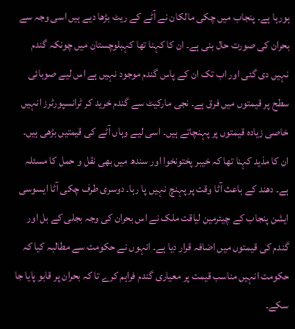ہورہا ہے۔ پنجاب میں چکی مالکان نے آٹے کے ریٹ بڑھا دیے ہیں اسی وجہ سے بحران کی صورت حال بنی ہے۔ ان کا کہنا تھا کہبلوچستان میں چونکہ گندم نہیں دی گئی اور اب تک ان کے پاس گندم موجود نہیں ہے اس لیے صوبائی سطح پر قیمتوں میں فرق ہے۔ نجی مارکیٹ سے گندم خرید کر ٹرانسپورٹرز انہیں خاصی زیادہ قیمتوں پر پہنچاتے ہیں۔ اسی لیے وہاں آٹے کی قیمتیں بڑھی ہیں۔ ان کا مذید کہنا تھا کہ خیبر پختونخوا اور سندھ میں بھی نقل و حمل کا مسئلہ ہے۔ دھند کے باعث آٹا وقت پر پہنچ نہیں پا رہا۔ دوسری طرف چکی آٹا ایسوسی ایشن پنجاب کے چیئرمین لیاقت ملک نے اس بحران کی وجہ بجلی کے بل اور گندم کی قیمتوں میں اضافہ قرار دیا ہے۔ انہوں نے حکومت سے مطالبہ کیا کہ حکومت انہیں مناسب قیمت پر معیاری گندم فراہم کرے تا کہ بحران پر قابو پایا جا سکے۔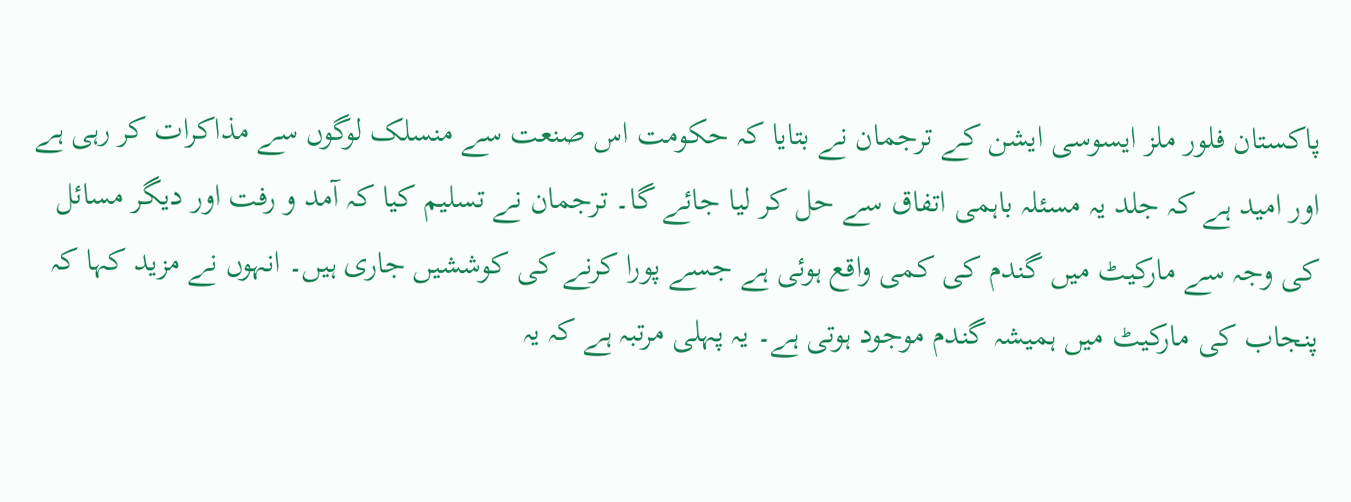پاکستان فلور ملز ایسوسی ایشن کے ترجمان نے بتایا کہ حکومت اس صنعت سے منسلک لوگوں سے مذاکرات کر رہی ہے اور امید ہے کہ جلد یہ مسئلہ باہمی اتفاق سے حل کر لیا جائے گا۔ ترجمان نے تسلیم کیا کہ آمد و رفت اور دیگر مسائل کی وجہ سے مارکیٹ میں گندم کی کمی واقع ہوئی ہے جسے پورا کرنے کی کوششیں جاری ہیں۔ انہوں نے مزید کہا کہ پنجاب کی مارکیٹ میں ہمیشہ گندم موجود ہوتی ہے۔ یہ پہلی مرتبہ ہے کہ یہ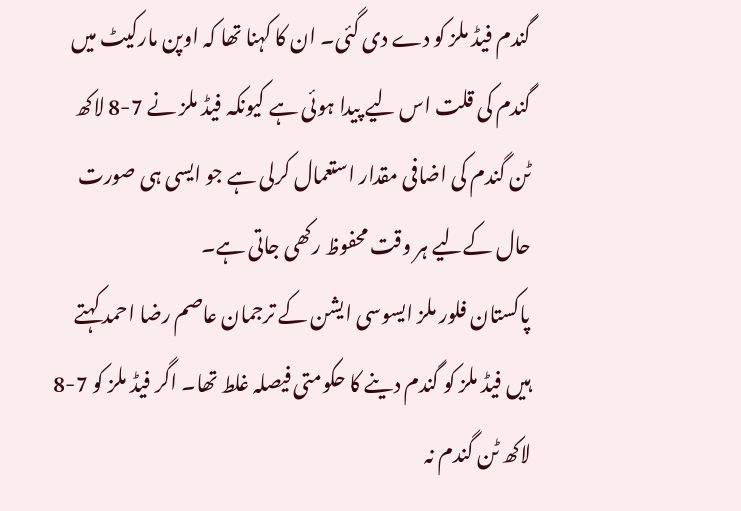گندم فیڈ ملز کو دے دی گئی۔ ان کا کہنا تھا کہ اوپن مارکیٹ میں گندم کی قلت اس لیے پیدا ہوئی ہے کیونکہ فیڈ ملز نے 7-8 لاکھ ٹن گندم کی اضافی مقدار استعمال کرلی ہے جو ایسی ہی صورت حال کےلیے ہر وقت محفوظ رکھی جاتی ہے۔
پاکستان فلور ملز ایسوسی ایشن کے ترجمان عاصم رضا احمد کہتے ہیں فیڈ ملز کو گندم دینے کا حکومتی فیصلہ غلط تھا۔ اگر فیڈ ملز کو 7-8 لاکھ ٹن گندم نہ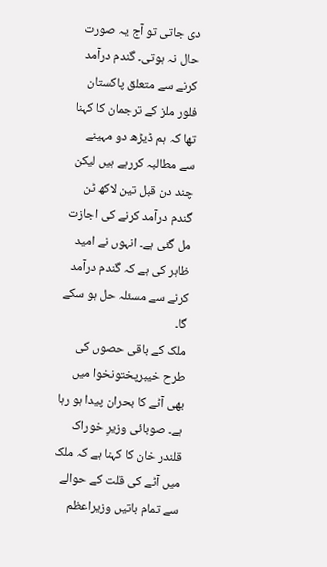دی جاتی تو آج یہ صورت حال نہ ہوتی۔ گندم درآمد کرنے سے متعلق پاکستان فلور ملز کے ترجمان کا کہنا تھا کہ ہم ڈیڑھ دو مہینے سے مطالبہ کررہے ہیں لیکن چند دن قبل تین لاکھ ٹن گندم درآمد کرنے کی اجازت مل گئی ہے۔ انہوں نے امید ظاہر کی ہے کہ گندم درآمد کرنے سے مسئلہ حل ہو سکے گا۔
ملک کے باقی حصوں کی طرح خیبرپختونخوا میں بھی آٹے کا بحران پیدا ہو رہا ہے۔ صوبائی وزیرِ خوراک قلندر خان کا کہنا ہے کہ ملک میں آٹے کی قلت کے حوالے سے تمام باتیں وزیراعظم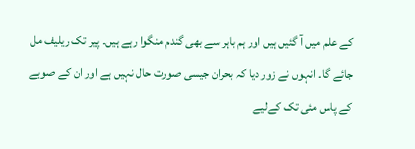کے علم میں آ گئیں ہیں اور ہم باہر سے بھی گندم منگوا رہے ہیں۔ پیر تک ریلیف مل جائے گا۔ انہوں نے زور دیا کہ بحران جیسی صورت حال نہیں ہے اور ان کے صوبے کے پاس مئی تک کےلیے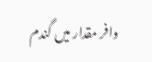وافر مقدار میں گندم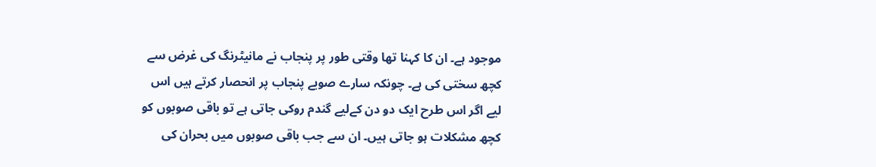موجود ہے۔ ان کا کہنا تھا وقتی طور پر پنجاب نے مانیٹرنگ کی غرض سے کچھ سختی کی ہے۔ چونکہ سارے صوبے پنجاب پر انحصار کرتے ہیں اس لیے اگر اس طرح ایک دو دن کےلیے گندم روکی جاتی ہے تو باقی صوبوں کو کچھ مشکلات ہو جاتی ہیں۔ ان سے جب باقی صوبوں میں بحران کی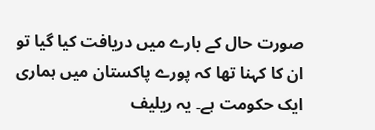صورت حال کے بارے میں دریافت کیا گیا تو ان کا کہنا تھا کہ پورے پاکستان میں ہماری ایک حکومت ہے۔ یہ ریلیف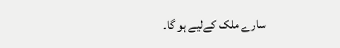سارے ملک کےلیے ہو گا۔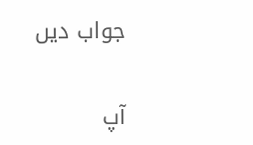جواب دیں

آپ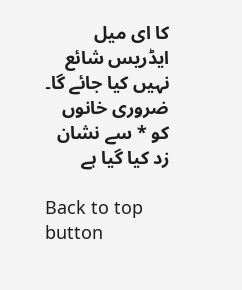کا ای میل ایڈریس شائع نہیں کیا جائے گا۔ ضروری خانوں کو * سے نشان زد کیا گیا ہے

Back to top button